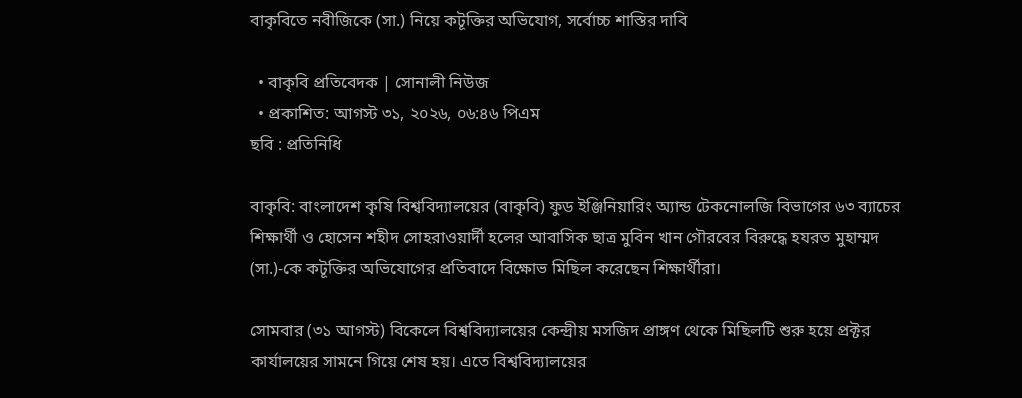বাকৃবিতে নবীজিকে (সা.) নিয়ে কটূক্তির অভিযোগ, সর্বোচ্চ শাস্তির দাবি

  • বাকৃবি প্রতিবেদক | সোনালী নিউজ
  • প্রকাশিত: আগস্ট ৩১, ২০২৬, ০৬:৪৬ পিএম
ছবি : প্রতিনিধি

বাকৃবি: বাংলাদেশ কৃষি বিশ্ববিদ্যালয়ের (বাকৃবি) ফুড ইঞ্জিনিয়ারিং অ্যান্ড টেকনোলজি বিভাগের ৬৩ ব্যাচের শিক্ষার্থী ও হোসেন শহীদ সোহরাওয়ার্দী হলের আবাসিক ছাত্র মুবিন খান গৌরবের বিরুদ্ধে হযরত মুহাম্মদ (সা.)-কে কটূক্তির অভিযোগের প্রতিবাদে বিক্ষোভ মিছিল করেছেন শিক্ষার্থীরা।

সোমবার (৩১ আগস্ট) বিকেলে বিশ্ববিদ্যালয়ের কেন্দ্রীয় মসজিদ প্রাঙ্গণ থেকে মিছিলটি শুরু হয়ে প্রক্টর কার্যালয়ের সামনে গিয়ে শেষ হয়। এতে বিশ্ববিদ্যালয়ের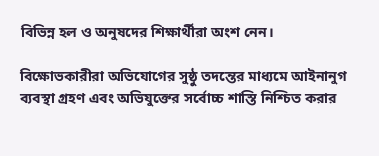বিভিন্ন হল ও অনুষদের শিক্ষার্থীরা অংশ নেন।

বিক্ষোভকারীরা অভিযোগের সুষ্ঠু তদন্তের মাধ্যমে আইনানুগ ব্যবস্থা গ্রহণ এবং অভিযুক্তের সর্বোচ্চ শাস্তি নিশ্চিত করার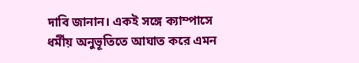দাবি জানান। একই সঙ্গে ক্যাম্পাসে ধর্মীয় অনুভূতিতে আঘাত করে এমন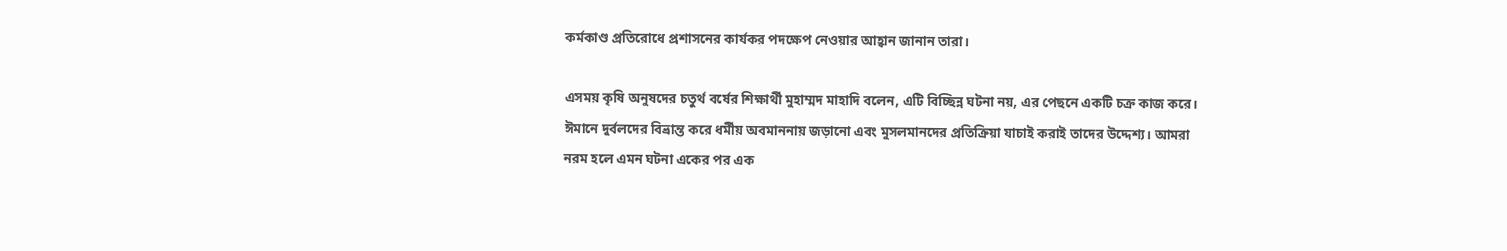কর্মকাণ্ড প্রতিরোধে প্রশাসনের কার্যকর পদক্ষেপ নেওয়ার আহ্বান জানান তারা।

এসময় কৃষি অনুষদের চতুর্থ বর্ষের শিক্ষার্থী মুহাম্মদ মাহাদি বলেন, এটি বিচ্ছিন্ন ঘটনা নয়, এর পেছনে একটি চক্র কাজ করে। ঈমানে দুর্বলদের বিভ্রান্ত করে ধর্মীয় অবমাননায় জড়ানো এবং মুসলমানদের প্রতিক্রিয়া যাচাই করাই তাদের উদ্দেশ্য। আমরা নরম হলে এমন ঘটনা একের পর এক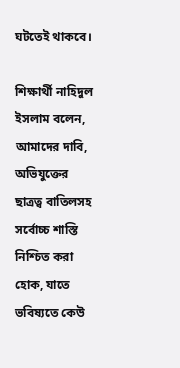ঘটতেই থাকবে।

শিক্ষার্থী নাহিদুল ইসলাম বলেন, আমাদের দাবি, অভিযুক্তের ছাত্রত্ব বাতিলসহ সর্বোচ্চ শাস্তি নিশ্চিত করা হোক, যাতে ভবিষ্যতে কেউ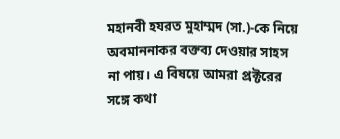মহানবী হযরত মুহাম্মদ (সা.)-কে নিয়ে অবমাননাকর বক্তব্য দেওয়ার সাহস না পায়। এ বিষয়ে আমরা প্রক্টরের সঙ্গে কথা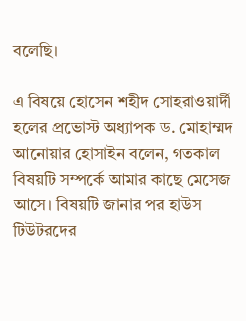বলেছি।

এ বিষয়ে হোসেন শহীদ সোহরাওয়ার্দী হলের প্রভোস্ট অধ্যাপক ড. মোহাম্মদ আনোয়ার হোসাইন বলেন, গতকাল বিষয়টি সম্পর্কে আমার কাছে মেসেজ আসে। বিষয়টি জানার পর হাউস টিউটরদের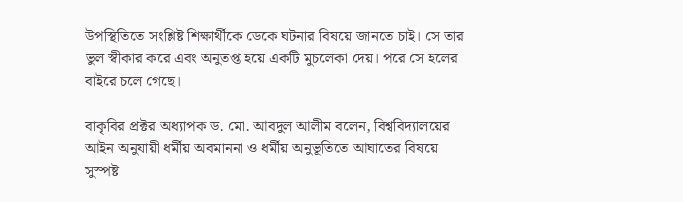উপস্থিতিতে সংশ্লিষ্ট শিক্ষার্থীকে ডেকে ঘটনার বিষয়ে জানতে চাই। সে তার ভুল স্বীকার করে এবং অনুতপ্ত হয়ে একটি মুচলেকা দেয়। পরে সে হলের বাইরে চলে গেছে।

বাকৃবির প্রক্টর অধ্যাপক ড. মো. আবদুল আলীম বলেন, বিশ্ববিদ্যালয়ের আইন অনুযায়ী ধর্মীয় অবমাননা ও ধর্মীয় অনুভূতিতে আঘাতের বিষয়ে সুস্পষ্ট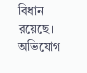বিধান রয়েছে। অভিযোগ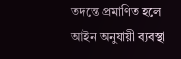তদন্তে প্রমাণিত হলে আইন অনুযায়ী ব্যবস্থা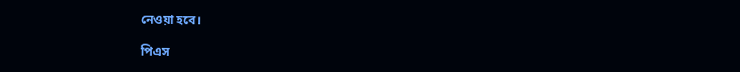নেওয়া হবে।

পিএস